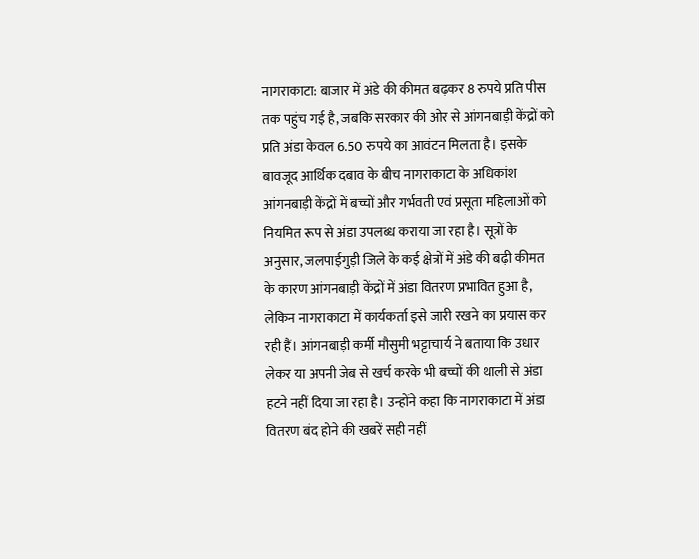नागराकाटा: बाजार में अंडे की कीमत बढ़कर 8 रुपये प्रति पीस तक पहुंच गई है, जबकि सरकार की ओर से आंगनबाड़ी केंद्रों को प्रति अंडा केवल 6.50 रुपये का आवंटन मिलता है। इसके बावजूद आर्थिक दबाव के बीच नागराकाटा के अधिकांश आंगनबाड़ी केंद्रों में बच्चों और गर्भवती एवं प्रसूता महिलाओं को नियमित रूप से अंडा उपलब्ध कराया जा रहा है। सूत्रों के अनुसार, जलपाईगुड़ी जिले के कई क्षेत्रों में अंडे की बढ़ी कीमत के कारण आंगनबाड़ी केंद्रों में अंडा वितरण प्रभावित हुआ है, लेकिन नागराकाटा में कार्यकर्ता इसे जारी रखने का प्रयास कर रही हैं। आंगनबाड़ी कर्मी मौसुमी भट्टाचार्य ने बताया कि उधार लेकर या अपनी जेब से खर्च करके भी बच्चों की थाली से अंडा हटने नहीं दिया जा रहा है। उन्होंने कहा कि नागराकाटा में अंडा वितरण बंद होने की खबरें सही नहीं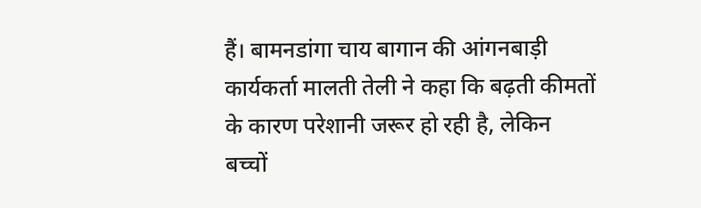हैं। बामनडांगा चाय बागान की आंगनबाड़ी कार्यकर्ता मालती तेली ने कहा कि बढ़ती कीमतों के कारण परेशानी जरूर हो रही है, लेकिन बच्चों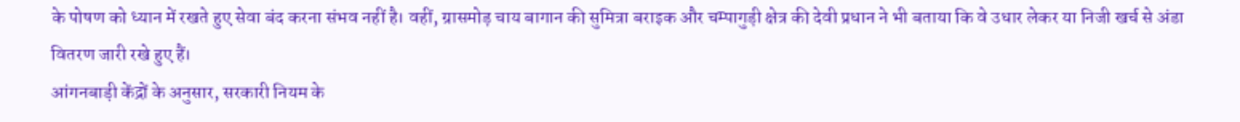के पोषण को ध्यान में रखते हुए सेवा बंद करना संभव नहीं है। वहीं, ग्रासमोड़ चाय बागान की सुमित्रा बराइक और चम्पागुड़ी क्षेत्र की देवी प्रधान ने भी बताया कि वे उधार लेकर या निजी खर्च से अंडा वितरण जारी रखे हुए हैं।
आंगनबाड़ी केंद्रों के अनुसार, सरकारी नियम के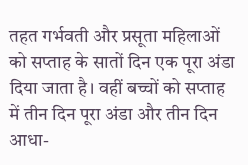तहत गर्भवती और प्रसूता महिलाओं को सप्ताह के सातों दिन एक पूरा अंडा दिया जाता है। वहीं बच्चों को सप्ताह में तीन दिन पूरा अंडा और तीन दिन आधा-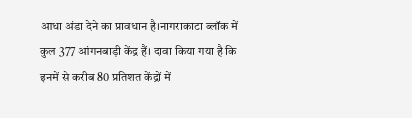आधा अंडा देने का प्रावधान है।नागराकाटा ब्लॉक में कुल 377 आंगनबाड़ी केंद्र हैं। दावा किया गया है कि इनमें से करीब 80 प्रतिशत केंद्रों में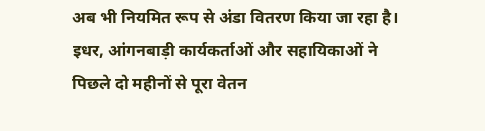अब भी नियमित रूप से अंडा वितरण किया जा रहा है। इधर, आंगनबाड़ी कार्यकर्ताओं और सहायिकाओं ने पिछले दो महीनों से पूरा वेतन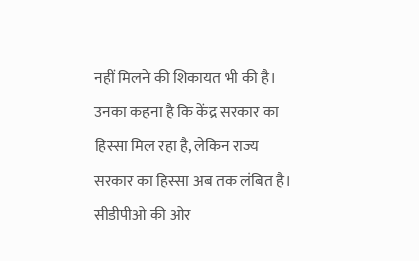नहीं मिलने की शिकायत भी की है। उनका कहना है कि केंद्र सरकार का हिस्सा मिल रहा है, लेकिन राज्य सरकार का हिस्सा अब तक लंबित है। सीडीपीओ की ओर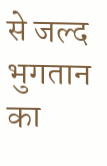से जल्द भुगतान का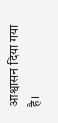आश्वासन दिया गया है।